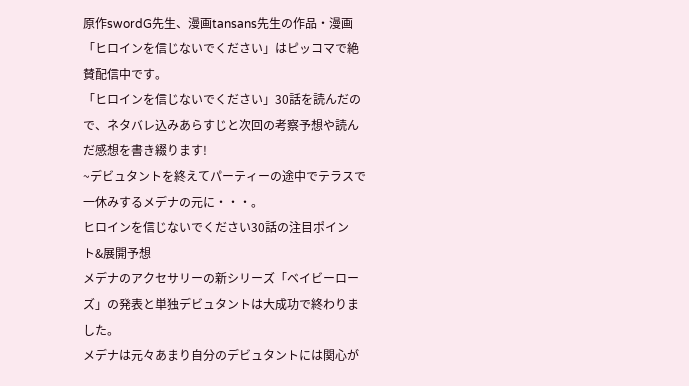原作swordG先生、漫画tansans先生の作品・漫画「ヒロインを信じないでください」はピッコマで絶賛配信中です。
「ヒロインを信じないでください」30話を読んだので、ネタバレ込みあらすじと次回の考察予想や読んだ感想を書き綴ります!
~デビュタントを終えてパーティーの途中でテラスで一休みするメデナの元に・・・。
ヒロインを信じないでください30話の注目ポイント&展開予想
メデナのアクセサリーの新シリーズ「ベイビーローズ」の発表と単独デビュタントは大成功で終わりました。
メデナは元々あまり自分のデビュタントには関心が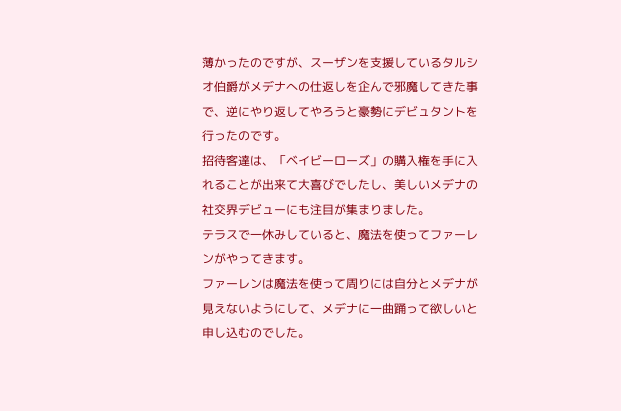薄かったのですが、スーザンを支援しているタルシオ伯爵がメデナへの仕返しを企んで邪魔してきた事で、逆にやり返してやろうと豪勢にデビュタントを行ったのです。
招待客達は、「ベイビーローズ」の購入権を手に入れることが出来て大喜びでしたし、美しいメデナの社交界デビューにも注目が集まりました。
テラスで一休みしていると、魔法を使ってファーレンがやってきます。
ファーレンは魔法を使って周りには自分とメデナが見えないようにして、メデナに一曲踊って欲しいと申し込むのでした。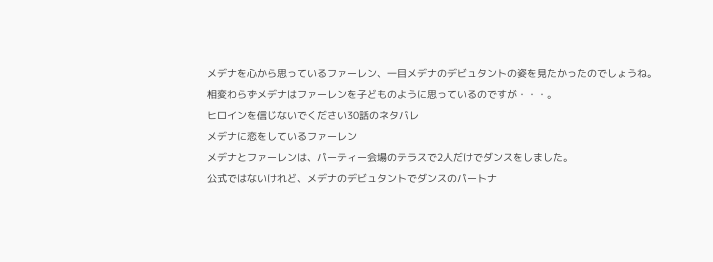メデナを心から思っているファーレン、一目メデナのデビュタントの姿を見たかったのでしょうね。
相変わらずメデナはファーレンを子どものように思っているのですが・・・。
ヒロインを信じないでください30話のネタバレ
メデナに恋をしているファーレン
メデナとファーレンは、パーティー会場のテラスで2人だけでダンスをしました。
公式ではないけれど、メデナのデビュタントでダンスのパートナ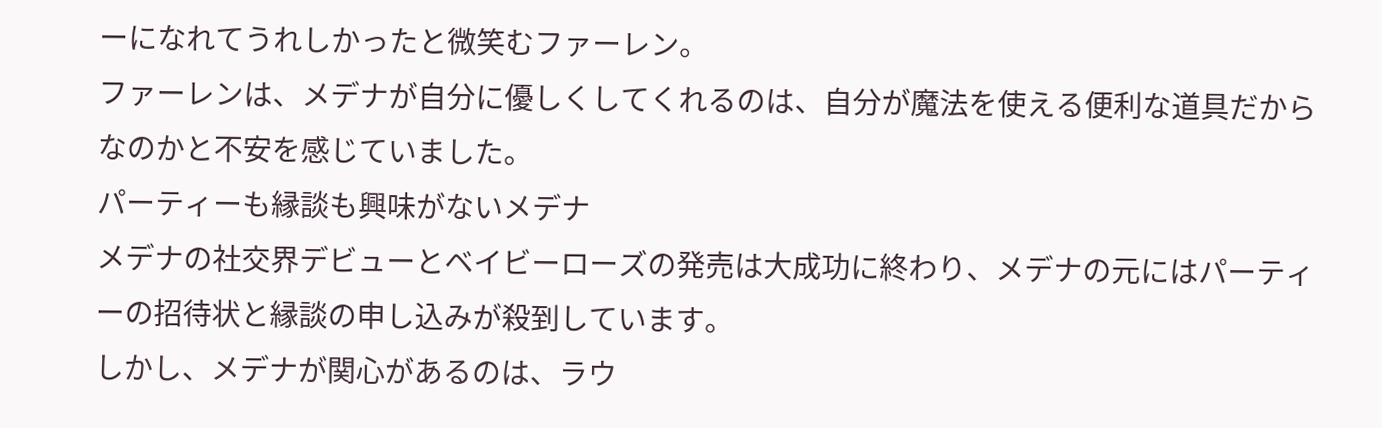ーになれてうれしかったと微笑むファーレン。
ファーレンは、メデナが自分に優しくしてくれるのは、自分が魔法を使える便利な道具だからなのかと不安を感じていました。
パーティーも縁談も興味がないメデナ
メデナの社交界デビューとベイビーローズの発売は大成功に終わり、メデナの元にはパーティーの招待状と縁談の申し込みが殺到しています。
しかし、メデナが関心があるのは、ラウ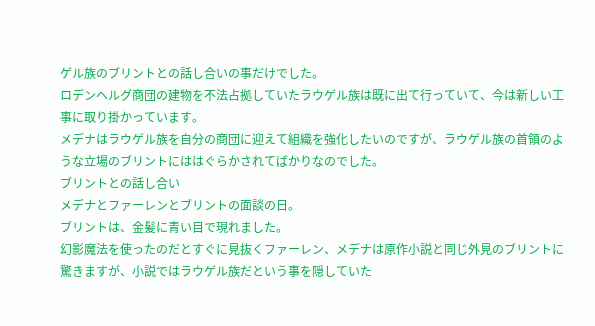ゲル族のブリントとの話し合いの事だけでした。
ロデンヘルグ商団の建物を不法占拠していたラウゲル族は既に出て行っていて、今は新しい工事に取り掛かっています。
メデナはラウゲル族を自分の商団に迎えて組織を強化したいのですが、ラウゲル族の首領のような立場のブリントにははぐらかされてばかりなのでした。
ブリントとの話し合い
メデナとファーレンとブリントの面談の日。
ブリントは、金髪に青い目で現れました。
幻影魔法を使ったのだとすぐに見抜くファーレン、メデナは原作小説と同じ外見のブリントに驚きますが、小説ではラウゲル族だという事を隠していた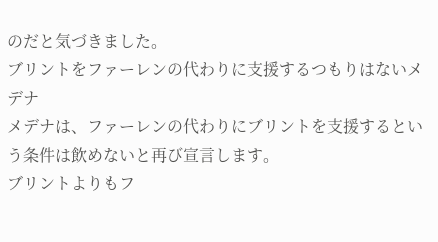のだと気づきました。
ブリントをファーレンの代わりに支援するつもりはないメデナ
メデナは、ファーレンの代わりにブリントを支援するという条件は飲めないと再び宣言します。
ブリントよりもフ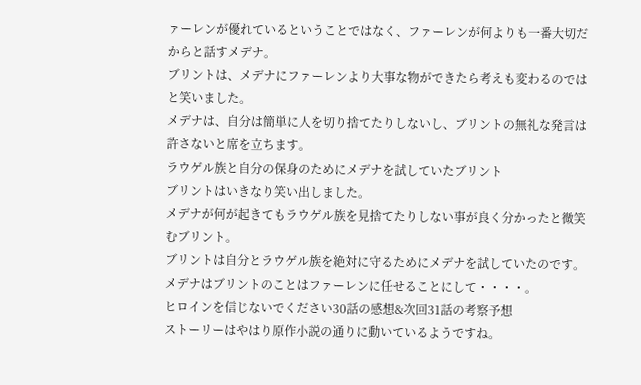ァーレンが優れているということではなく、ファーレンが何よりも一番大切だからと話すメデナ。
ブリントは、メデナにファーレンより大事な物ができたら考えも変わるのではと笑いました。
メデナは、自分は簡単に人を切り捨てたりしないし、ブリントの無礼な発言は許さないと席を立ちます。
ラウゲル族と自分の保身のためにメデナを試していたブリント
ブリントはいきなり笑い出しました。
メデナが何が起きてもラウゲル族を見捨てたりしない事が良く分かったと微笑むブリント。
ブリントは自分とラウゲル族を絶対に守るためにメデナを試していたのです。
メデナはブリントのことはファーレンに任せることにして・・・・。
ヒロインを信じないでください30話の感想&次回31話の考察予想
ストーリーはやはり原作小説の通りに動いているようですね。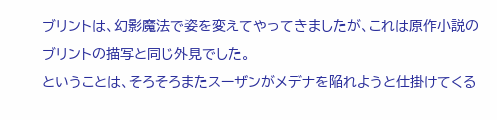ブリントは、幻影魔法で姿を変えてやってきましたが、これは原作小説のブリントの描写と同じ外見でした。
ということは、そろそろまたスーザンがメデナを陥れようと仕掛けてくる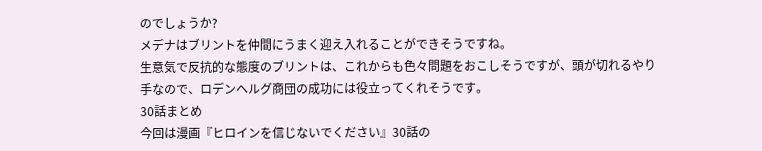のでしょうか?
メデナはブリントを仲間にうまく迎え入れることができそうですね。
生意気で反抗的な態度のブリントは、これからも色々問題をおこしそうですが、頭が切れるやり手なので、ロデンヘルグ商団の成功には役立ってくれそうです。
30話まとめ
今回は漫画『ヒロインを信じないでください』30話の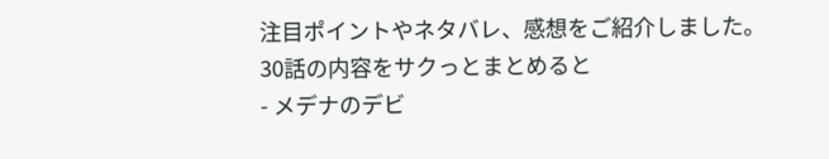注目ポイントやネタバレ、感想をご紹介しました。
30話の内容をサクっとまとめると
- メデナのデビ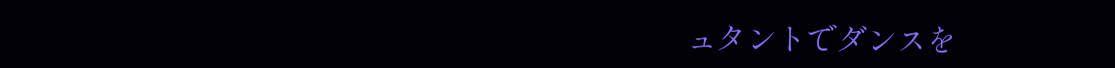ュタントでダンスを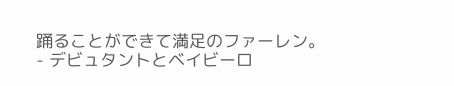踊ることができて満足のファーレン。
- デビュタントとベイビーロ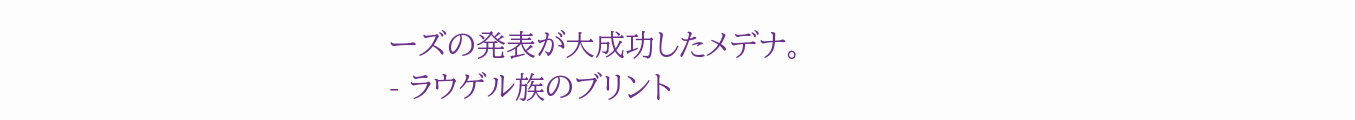ーズの発表が大成功したメデナ。
- ラウゲル族のブリント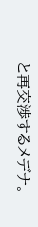と再交渉するメデナ。